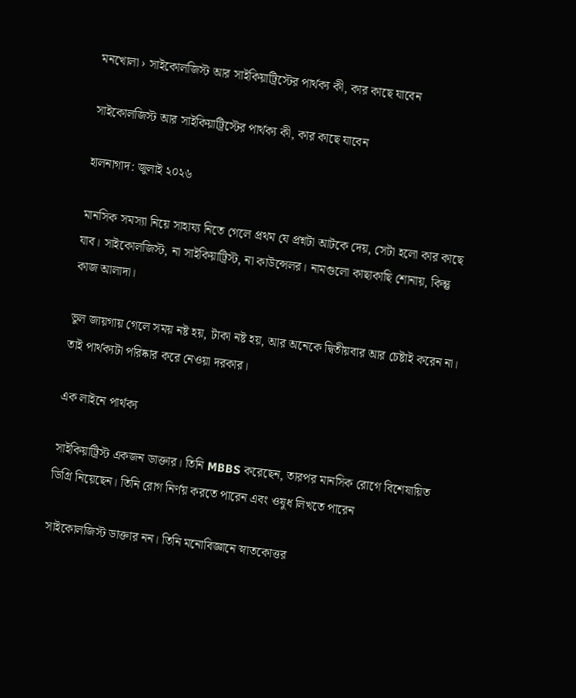মনখোলা › সাইকোলজিস্ট আর সাইকিয়াট্রিস্টের পার্থক্য কী, কার কাছে যাবেন

সাইকোলজিস্ট আর সাইকিয়াট্রিস্টের পার্থক্য কী, কার কাছে যাবেন

হালনাগাদ: জুলাই ২০২৬

মানসিক সমস্যা নিয়ে সাহায্য নিতে গেলে প্রথম যে প্রশ্নটা আটকে দেয়, সেটা হলো কার কাছে যাব। সাইকোলজিস্ট, না সাইকিয়াট্রিস্ট, না কাউন্সেলর। নামগুলো কাছাকাছি শোনায়, কিন্তু কাজ আলাদা।

ভুল জায়গায় গেলে সময় নষ্ট হয়, টাকা নষ্ট হয়, আর অনেকে দ্বিতীয়বার আর চেষ্টাই করেন না। তাই পার্থক্যটা পরিষ্কার করে নেওয়া দরকার।

এক লাইনে পার্থক্য

সাইকিয়াট্রিস্ট একজন ডাক্তার। তিনি MBBS করেছেন, তারপর মানসিক রোগে বিশেষায়িত ডিগ্রি নিয়েছেন। তিনি রোগ নির্ণয় করতে পারেন এবং ওষুধ লিখতে পারেন

সাইকোলজিস্ট ডাক্তার নন। তিনি মনোবিজ্ঞানে স্নাতকোত্তর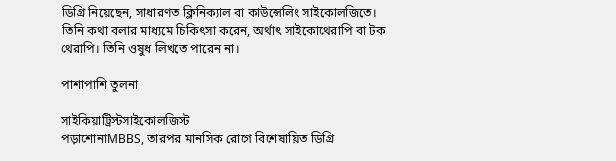ডিগ্রি নিয়েছেন, সাধারণত ক্লিনিক্যাল বা কাউন্সেলিং সাইকোলজিতে। তিনি কথা বলার মাধ্যমে চিকিৎসা করেন, অর্থাৎ সাইকোথেরাপি বা টক থেরাপি। তিনি ওষুধ লিখতে পারেন না।

পাশাপাশি তুলনা

সাইকিয়াট্রিস্টসাইকোলজিস্ট
পড়াশোনাMBBS, তারপর মানসিক রোগে বিশেষায়িত ডিগ্রি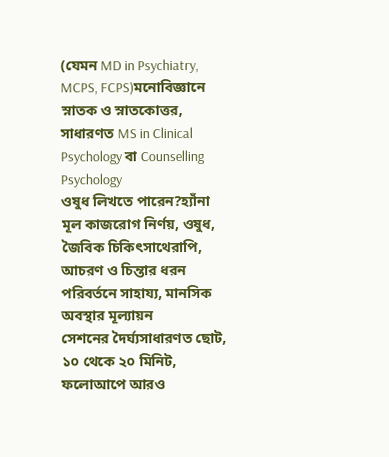(যেমন MD in Psychiatry, MCPS, FCPS)মনোবিজ্ঞানে স্নাতক ও স্নাতকোত্তর, সাধারণত MS in Clinical Psychology বা Counselling Psychology
ওষুধ লিখতে পারেন?হ্যাঁনা
মূল কাজরোগ নির্ণয়, ওষুধ, জৈবিক চিকিৎসাথেরাপি, আচরণ ও চিন্তার ধরন পরিবর্তনে সাহায্য, মানসিক অবস্থার মূল্যায়ন
সেশনের দৈর্ঘ্যসাধারণত ছোট, ১০ থেকে ২০ মিনিট, ফলোআপে আরও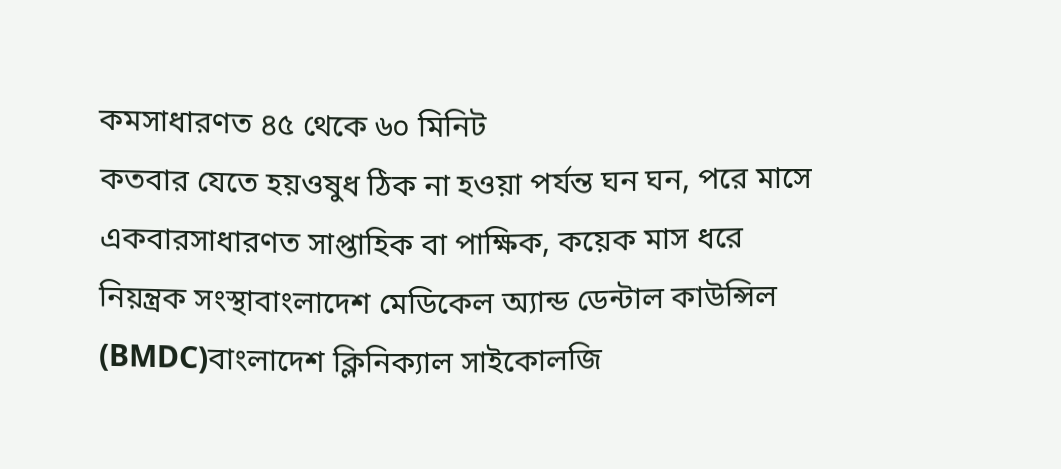কমসাধারণত ৪৫ থেকে ৬০ মিনিট
কতবার যেতে হয়ওষুধ ঠিক না হওয়া পর্যন্ত ঘন ঘন, পরে মাসে একবারসাধারণত সাপ্তাহিক বা পাক্ষিক, কয়েক মাস ধরে
নিয়ন্ত্রক সংস্থাবাংলাদেশ মেডিকেল অ্যান্ড ডেন্টাল কাউন্সিল (BMDC)বাংলাদেশ ক্লিনিক্যাল সাইকোলজি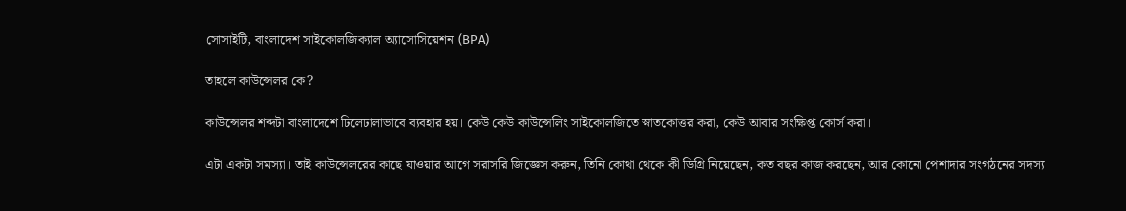সোসাইটি, বাংলাদেশ সাইকোলজিক্যাল অ্যাসোসিয়েশন (BPA)

তাহলে কাউন্সেলর কে?

কাউন্সেলর শব্দটা বাংলাদেশে ঢিলেঢালাভাবে ব্যবহার হয়। কেউ কেউ কাউন্সেলিং সাইকোলজিতে স্নাতকোত্তর করা, কেউ আবার সংক্ষিপ্ত কোর্স করা।

এটা একটা সমস্যা। তাই কাউন্সেলরের কাছে যাওয়ার আগে সরাসরি জিজ্ঞেস করুন, তিনি কোথা থেকে কী ডিগ্রি নিয়েছেন, কত বছর কাজ করছেন, আর কোনো পেশাদার সংগঠনের সদস্য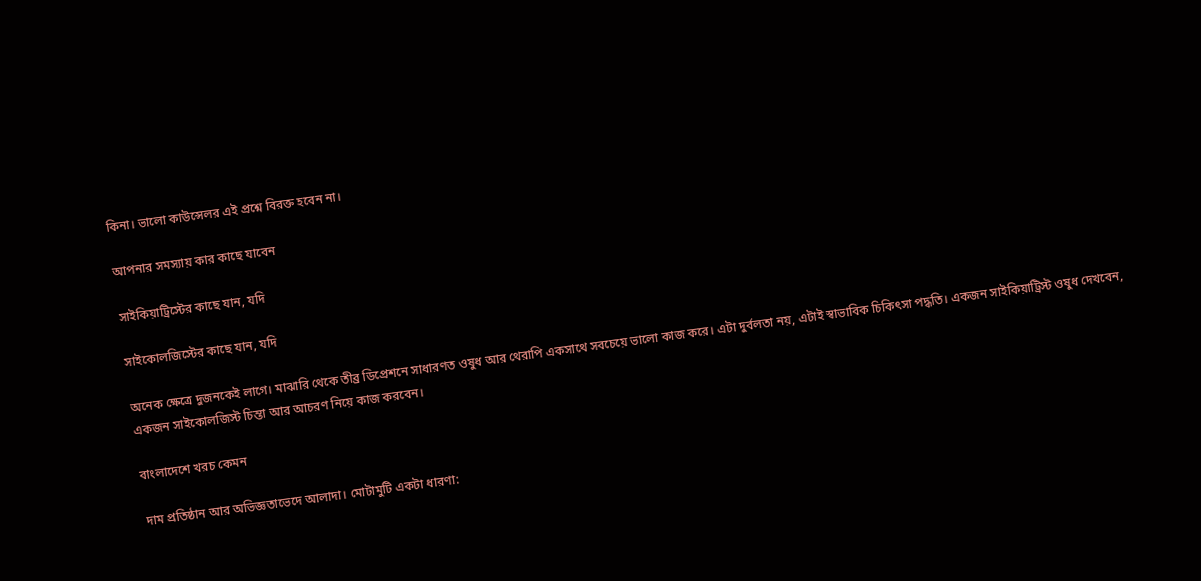কিনা। ভালো কাউন্সেলর এই প্রশ্নে বিরক্ত হবেন না।

আপনার সমস্যায় কার কাছে যাবেন

সাইকিয়াট্রিস্টের কাছে যান, যদি

সাইকোলজিস্টের কাছে যান, যদি

অনেক ক্ষেত্রে দুজনকেই লাগে। মাঝারি থেকে তীব্র ডিপ্রেশনে সাধারণত ওষুধ আর থেরাপি একসাথে সবচেয়ে ভালো কাজ করে। এটা দুর্বলতা নয়, এটাই স্বাভাবিক চিকিৎসা পদ্ধতি। একজন সাইকিয়াট্রিস্ট ওষুধ দেখবেন, একজন সাইকোলজিস্ট চিন্তা আর আচরণ নিয়ে কাজ করবেন।

বাংলাদেশে খরচ কেমন

দাম প্রতিষ্ঠান আর অভিজ্ঞতাভেদে আলাদা। মোটামুটি একটা ধারণা: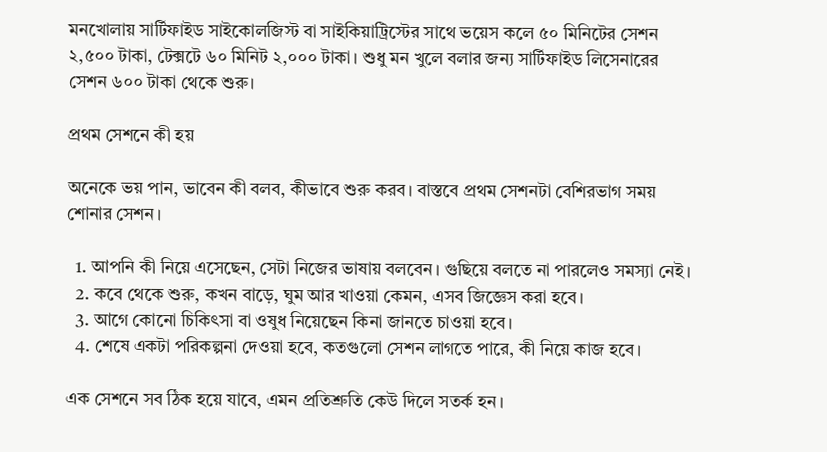মনখোলায় সার্টিফাইড সাইকোলজিস্ট বা সাইকিয়াট্রিস্টের সাথে ভয়েস কলে ৫০ মিনিটের সেশন ২,৫০০ টাকা, টেক্সটে ৬০ মিনিট ২,০০০ টাকা। শুধু মন খুলে বলার জন্য সার্টিফাইড লিসেনারের সেশন ৬০০ টাকা থেকে শুরু।

প্রথম সেশনে কী হয়

অনেকে ভয় পান, ভাবেন কী বলব, কীভাবে শুরু করব। বাস্তবে প্রথম সেশনটা বেশিরভাগ সময় শোনার সেশন।

  1. আপনি কী নিয়ে এসেছেন, সেটা নিজের ভাষায় বলবেন। গুছিয়ে বলতে না পারলেও সমস্যা নেই।
  2. কবে থেকে শুরু, কখন বাড়ে, ঘুম আর খাওয়া কেমন, এসব জিজ্ঞেস করা হবে।
  3. আগে কোনো চিকিৎসা বা ওষুধ নিয়েছেন কিনা জানতে চাওয়া হবে।
  4. শেষে একটা পরিকল্পনা দেওয়া হবে, কতগুলো সেশন লাগতে পারে, কী নিয়ে কাজ হবে।

এক সেশনে সব ঠিক হয়ে যাবে, এমন প্রতিশ্রুতি কেউ দিলে সতর্ক হন।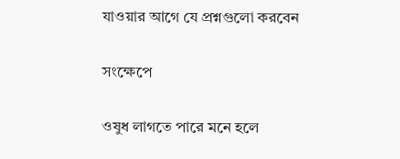যাওয়ার আগে যে প্রশ্নগুলো করবেন

সংক্ষেপে

ওষুধ লাগতে পারে মনে হলে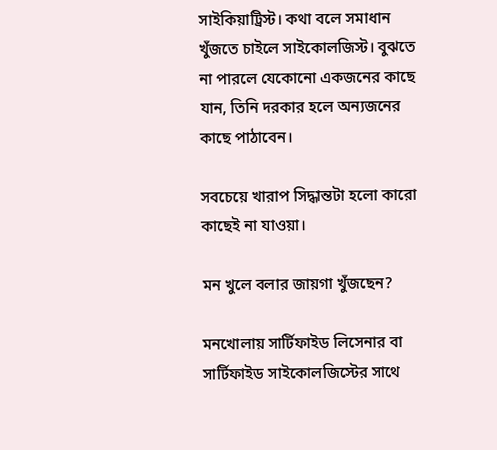সাইকিয়াট্রিস্ট। কথা বলে সমাধান খুঁজতে চাইলে সাইকোলজিস্ট। বুঝতে না পারলে যেকোনো একজনের কাছে যান, তিনি দরকার হলে অন্যজনের কাছে পাঠাবেন।

সবচেয়ে খারাপ সিদ্ধান্তটা হলো কারো কাছেই না যাওয়া।

মন খুলে বলার জায়গা খুঁজছেন?

মনখোলায় সার্টিফাইড লিসেনার বা সার্টিফাইড সাইকোলজিস্টের সাথে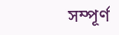সম্পূর্ণ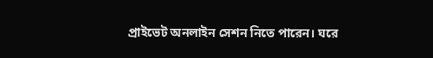প্রাইভেট অনলাইন সেশন নিতে পারেন। ঘরে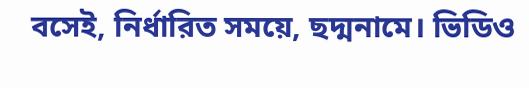বসেই, নির্ধারিত সময়ে, ছদ্মনামে। ভিডিও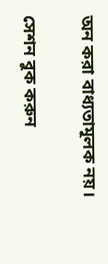অন করা বাধ্যতামূলক নয়।

সেশন বুক করুন